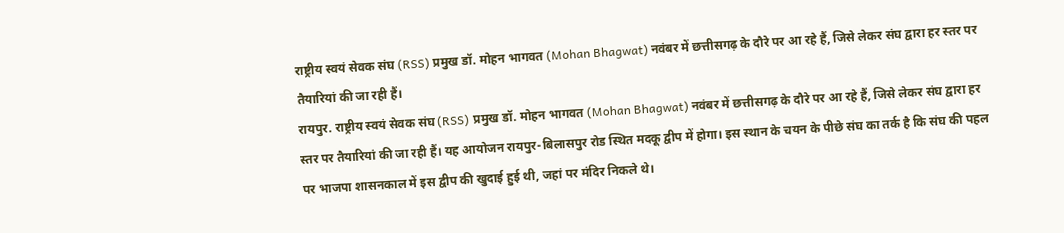राष्ट्रीय स्वयं सेवक संघ (RSS) प्रमुख डॉ. मोहन भागवत (Mohan Bhagwat) नवंबर में छत्तीसगढ़ के दौरे पर आ रहे हैं, जिसे लेकर संघ द्वारा हर स्तर पर तैयारियां की जा रही हैं।
रायपुर. राष्ट्रीय स्वयं सेवक संघ (RSS) प्रमुख डॉ. मोहन भागवत (Mohan Bhagwat) नवंबर में छत्तीसगढ़ के दौरे पर आ रहे हैं, जिसे लेकर संघ द्वारा हर स्तर पर तैयारियां की जा रही हैं। यह आयोजन रायपुर-बिलासपुर रोड स्थित मदकू द्वीप में होगा। इस स्थान के चयन के पीछे संघ का तर्क है कि संघ की पहल पर भाजपा शासनकाल में इस द्वीप की खुदाई हुई थी, जहां पर मंदिर निकले थे।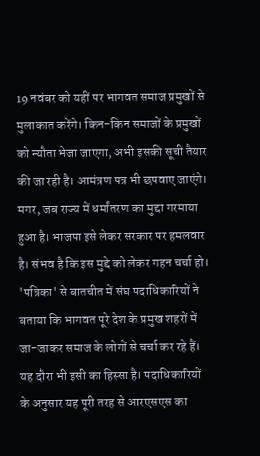19 नवंबर को यहीं पर भागवत समाज प्रमुखों से मुलाकात करेंगे। किन-किन समाजों के प्रमुखों को न्यौता भेजा जाएगा, अभी इसकी सूची तैयार की जा रही है। आमंत्रण पत्र भी छपवाए जाएंगे। मगर, जब राज्य में धर्मांतरण का मुद्दा गरमाया हुआ है। भाजपा इसे लेकर सरकार पर हमलवार है। संभव है कि इस मुद्दे को लेकर गहन चर्चा हो।
'पत्रिका' से बातचीत में संघ पदाधिकारियों ने बताया कि भागवत पूरे देश के प्रमुख शहरों में जा-जाकर समाज के लोगों से चर्चा कर रहे हैं। यह दौरा भी इसी का हिस्सा है। पदाधिकारियों के अनुसार यह पूरी तरह से आरएसएस का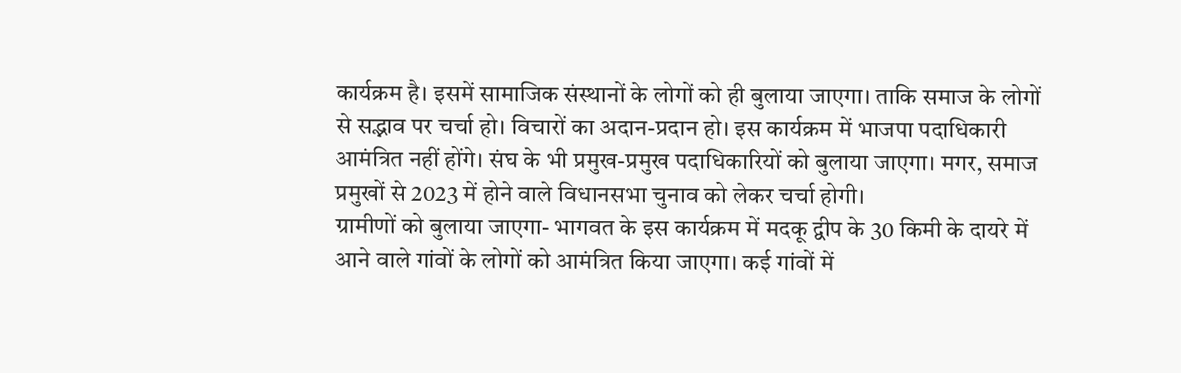कार्यक्रम है। इसमें सामाजिक संस्थानों के लोगों को ही बुलाया जाएगा। ताकि समाज के लोगों से सद्भाव पर चर्चा हो। विचारों का अदान-प्रदान हो। इस कार्यक्रम में भाजपा पदाधिकारी आमंत्रित नहीं होंगे। संघ के भी प्रमुख-प्रमुख पदाधिकारियों को बुलाया जाएगा। मगर, समाज प्रमुखों से 2023 में होने वाले विधानसभा चुनाव को लेकर चर्चा होगी।
ग्रामीणों को बुलाया जाएगा- भागवत के इस कार्यक्रम में मदकू द्वीप के 30 किमी के दायरे में आने वाले गांवों के लोगों को आमंत्रित किया जाएगा। कई गांवों में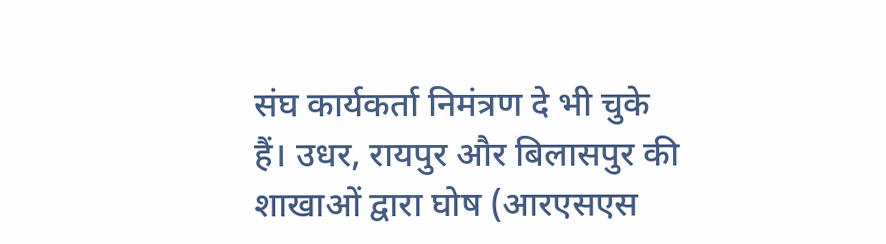संघ कार्यकर्ता निमंत्रण दे भी चुके हैं। उधर, रायपुर और बिलासपुर की शाखाओं द्वारा घोष (आरएसएस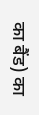का बैंड) का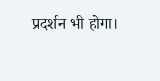प्रदर्शन भी होगा।